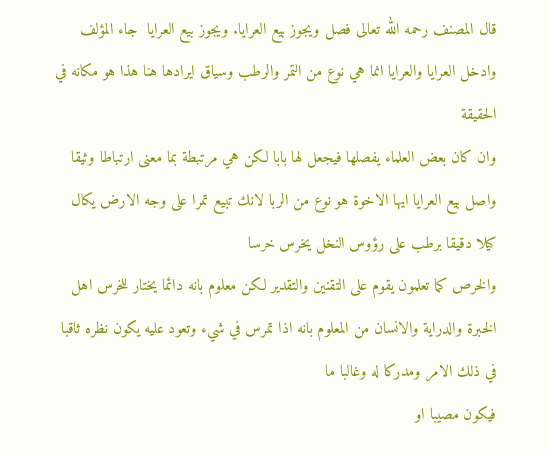قال المصنف رحمه الله تعالى فصل ويجوز بيع العرايا. ويجوز بيع العرايا  جاء المؤلف وادخل العرايا والعرايا انما هي نوع من التمر والرطب وسياق ايرادها هنا هذا هو مكانه في الحقيقة
وان كان بعض العلماء يفصلها فيجعل لها بابا لكن هي مرتبطة بما معنى ارتباطا وثيقا واصل بيع العرايا ايها الاخوة هو نوع من الربا لانك تبيع تمرا على وجه الارض يكال كيلا دقيقا برطب على رؤوس النخل يخرس خرسا
والخرص كما تعلمون يقوم على التقنين والتقدير لكن معلوم بانه دائما يختار للخرس اهل الخبرة والدراية والانسان من المعلوم بانه اذا تمرس في شيء وتعود عليه يكون نظره ثاقبا في ذلك الامر ومدركا له وغالبا ما
فيكون مصيبا او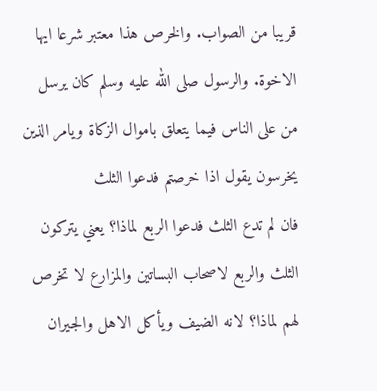قريبا من الصواب. والخرص هذا معتبر شرعا ايها الاخوة. والرسول صلى الله عليه وسلم كان يرسل من على الناس فيما يتعلق باموال الزكاة ويامر الذين يخرسون يقول اذا خرصتم فدعوا الثلث
فان لم تدع الثلث فدعوا الربع لماذا؟ يعني يتركون الثلث والربع لاصحاب البساتين والمزارع لا تخرص لهم لماذا؟ لانه الضيف ويأكل الاهل والجيران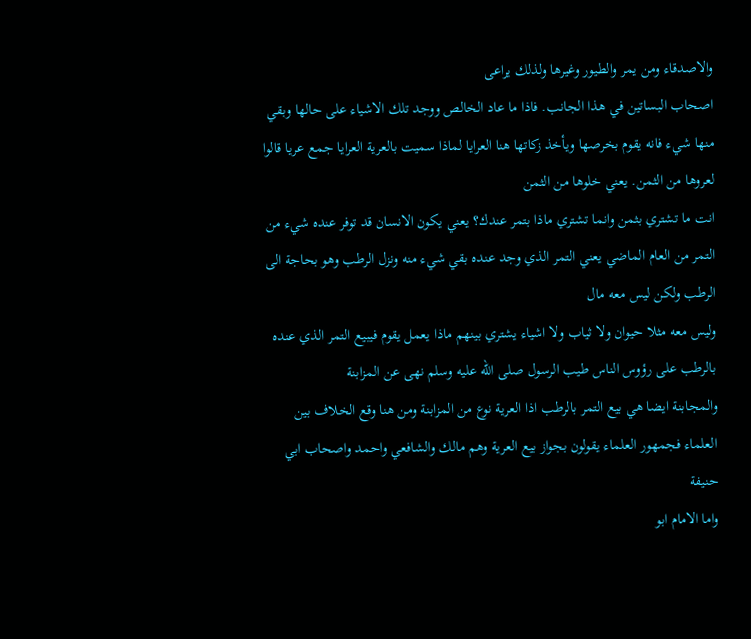والاصدقاء ومن يمر والطيور وغيرها ولذلك يراعى
اصحاب البساتين في هذا الجانب. فاذا ما عاد الخالص ووجد تلك الاشياء على حالها وبقي منها شيء فانه يقوم بخرصها ويأخذ زكاتها هنا العرايا لماذا سميت بالعرية العرايا جمع عريا قالوا لعروها من الثمن. يعني خلوها من الثمن
انت ما تشتري بثمن وانما تشتري ماذا بتمر عندك؟ يعني يكون الانسان قد توفر عنده شيء من التمر من العام الماضي يعني التمر الذي وجد عنده بقي شيء منه ونزل الرطب وهو بحاجة الى الرطب ولكن ليس معه مال
وليس معه مثلا حيوان ولا ثياب ولا اشياء يشتري بينهم ماذا يعمل يقوم فيبيع التمر الذي عنده بالرطب على رؤوس الناس طيب الرسول صلى الله عليه وسلم نهى عن المزابنة
والمجابنة ايضا هي بيع التمر بالرطب اذا العرية نوع من المزابنة ومن هنا وقع الخلاف بين العلماء فجمهور العلماء يقولون بجواز بيع العرية وهم مالك والشافعي واحمد واصحاب ابي حنيفة
واما الامام ابو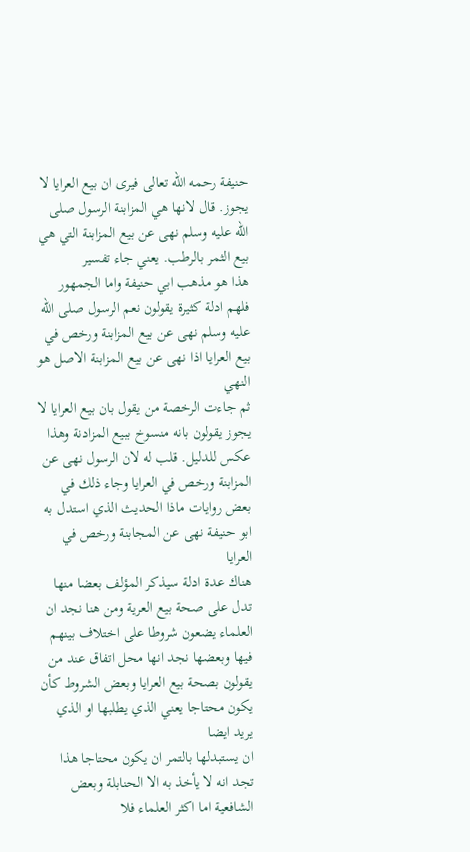حنيفة رحمه الله تعالى فيرى ان بيع العرايا لا يجوز. قال لانها هي المزابنة الرسول صلى الله عليه وسلم نهى عن بيع المزابنة التي هي بيع الثمر بالرطب. يعني جاء تفسير
هذا هو مذهب ابي حنيفة واما الجمهور فلهم ادلة كثيرة يقولون نعم الرسول صلى الله عليه وسلم نهى عن بيع المزابنة ورخص في بيع العرايا اذا نهى عن بيع المزابنة الاصل هو النهي
ثم جاءت الرخصة من يقول بان بيع العرايا لا يجوز يقولون بانه منسوخ ببيع المزادنة وهذا عكس للدليل. قلب له لان الرسول نهى عن المزابنة ورخص في العرايا وجاء ذلك في بعض روايات ماذا الحديث الذي استدل به ابو حنيفة نهى عن المجابنة ورخص في العرايا
هناك عدة ادلة سيذكر المؤلف بعضا منها تدل على صحة بيع العرية ومن هنا نجد ان العلماء يضعون شروطا على اختلاف بينهم فيها وبعضها نجد انها محل اتفاق عند من يقولون بصحة بيع العرايا وبعض الشروط كأن يكون محتاجا يعني الذي يطلبها او الذي يريد ايضا
ان يستبدلها بالتمر ان يكون محتاجا هذا تجد انه لا يأخذ به الا الحنابلة وبعض الشافعية اما اكثر العلماء فلا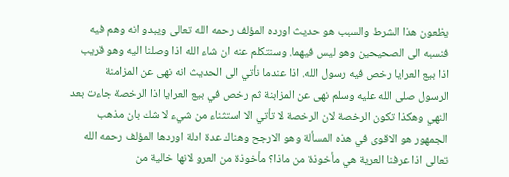يظعون هذا الشرط والسبب هو حديث اورده المؤلف رحمه الله تعالى ويبدو انه وهم فيه
فنسبه الى الصحيحين وهو ليس فيهما. وسنتكلم عنه ان شاء الله اذا وصلنا اليه وهو قريب اذا بيع العرايا رخص فيه رسول الله. اذا عندما نأتي الى الحديث انه نهى عن المزامنة
الرسول صلى الله عليه وسلم نهى عن المزابنة ثم رخص في بيع العرايا اذا الرخصة جاءت بعد النهي وهكذا تكون الرخصة لان الرخصة لا تأتي الا استثناء من شيء لا شك بان مذهب
الجمهور هو الاقوى في هذه المسألة وهو الارجح وهناك عدة ادلة اوردها المؤلف رحمه الله تعالى اذا عرفنا العرية هي مأخوذة من ماذا؟ مأخوذة من العرو لانها خالية من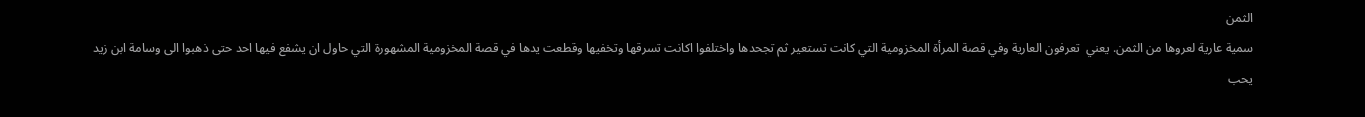الثمن
سمية عارية لعروها من الثمن. يعني  تعرفون العارية وفي قصة المرأة المخزومية التي كانت تستعير ثم تجحدها واختلفوا اكانت تسرقها وتخفيها وقطعت يدها في قصة المخزومية المشهورة التي حاول ان يشفع فيها احد حتى ذهبوا الى وسامة ابن زيد يحب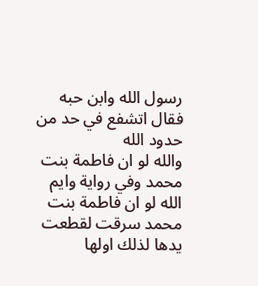رسول الله وابن حبه فقال اتشفع في حد من حدود الله
والله لو ان فاطمة بنت محمد وفي رواية وايم الله لو ان فاطمة بنت محمد سرقت لقطعت يدها لذلك اولها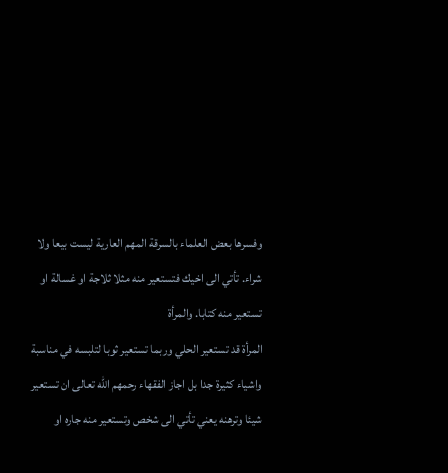وفسرها بعض العلماء بالسرقة المهم العارية ليست بيعا ولا شراء. تأتي الى اخيك فتستعير منه مثلا ثلاجة او غسالة او تستعير منه كتابا. والمرأة
المرأة قد تستعير الحلي وربما تستعير ثوبا لتلبسه في مناسبة واشياء كثيرة جدا بل اجاز الفقهاء رحمهم الله تعالى ان تستعير شيئا وترهنه يعني تأتي الى شخص وتستعير منه جاره او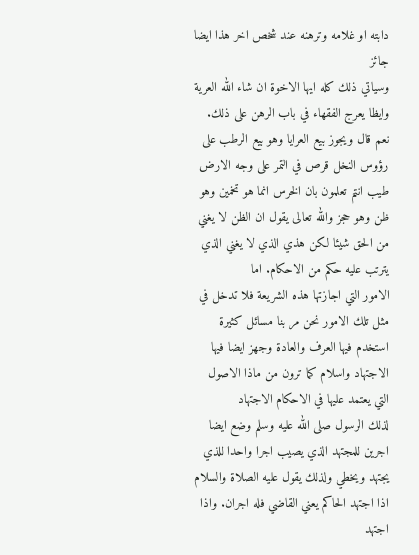دابته او غلامه وترهنه عند شخص اخر هذا ايضا جائز
وسياتي ذلك كله ايها الاخوة ان شاء الله العرية وايظا يعرج الفقهاء في باب الرهن على ذلك. نعم قال ويجوز بيع العرايا وهو بيع الرطب على رؤوس النخل قرص في التمر على وجه الارض
طيب انتم تعلمون بان الخرس انما هو تخمين وهو ظن وهو حجز والله تعالى يقول ان الظن لا يغني من الحق شيئا لكن هذي الذي لا يغني الذي يترتب عليه حكم من الاحكام. اما
الامور التي اجازتها هذه الشريعة فلا تدخل في مثل تلك الامور نحن مر بنا مسائل كثيرة استخدم فيها العرف والعادة وجهز ايضا فيها الاجتهاد واسلام كما ترون من ماذا الاصول التي يعتمد عليها في الاحكام الاجتهاد
لذلك الرسول صلى الله عليه وسلم وضع ايضا اجرين للمجتهد الذي يصيب اجرا واحدا للذي يجتهد ويخطي ولذلك يقول عليه الصلاة والسلام اذا اجتهد الحاكم يعني القاضي فله اجران. واذا اجتهد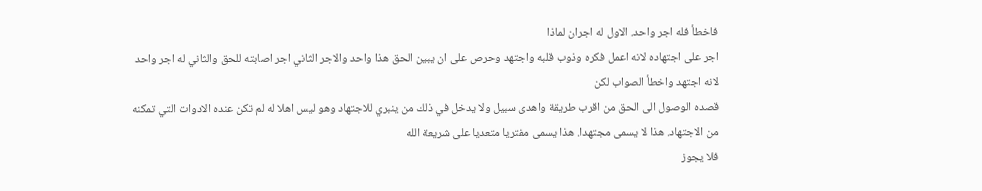فاخطأ فله اجر واحد. الاول له اجران لماذا
اجر على اجتهاده لانه اعمل فكره وذوب قلبه واجتهد وحرص على ان يبين الحق هذا واحد والاجر الثاني اجر اصابته للحق والثاني له اجر واحد لانه اجتهد واخطأ الصواب لكن
قصده الوصول الى الحق من اقرب طريقة واهدى سبيل ولا يدخل في ذلك من ينبري للاجتهاد وهو ليس اهلا له لم تكن عنده الادوات التي تمكنه من الاجتهاد. هذا لا يسمى مجتهدا. هذا يسمى مفتريا متعديا على شريعة الله
فلا يجوز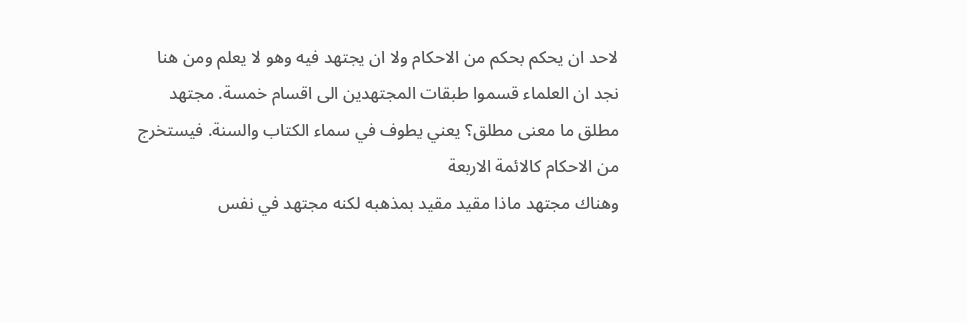لاحد ان يحكم بحكم من الاحكام ولا ان يجتهد فيه وهو لا يعلم ومن هنا نجد ان العلماء قسموا طبقات المجتهدين الى اقسام خمسة. مجتهد مطلق ما معنى مطلق؟ يعني يطوف في سماء الكتاب والسنة. فيستخرج من الاحكام كالائمة الاربعة
وهناك مجتهد ماذا مقيد مقيد بمذهبه لكنه مجتهد في نفس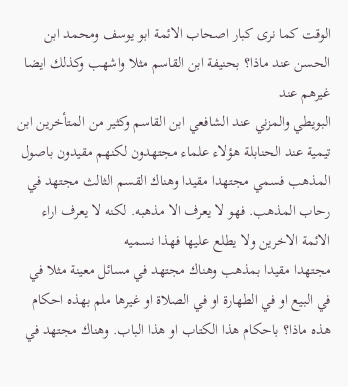الوقت كما نرى كبار اصحاب الائمة ابو يوسف ومحمد ابن الحسن عند ماذا؟ بحنيفة ابن القاسم مثلا واشهب وكذلك ايضا غيرهم عند
البويطي والمزني عند الشافعي ابن القاسم وكثير من المتأخرين ابن تيمية عند الحنابلة هؤلاء علماء مجتهدون لكنهم مقيدون باصول المذهب فسمي مجتهدا مقيدا وهناك القسم الثالث مجتهد في رحاب المذهب. فهو لا يعرف الا مذهبه. لكنه لا يعرف اراء الائمة الاخرين ولا يطلع عليها فهذا نسميه
مجتهدا مقيدا بمذهب وهناك مجتهد في مسائل معينة مثلا في في البيع او في الطهارة او في الصلاة او غيرها ملم بهذه احكام هذه ماذا؟ باحكام هذا الكتاب او هذا الباب. وهناك مجتهد في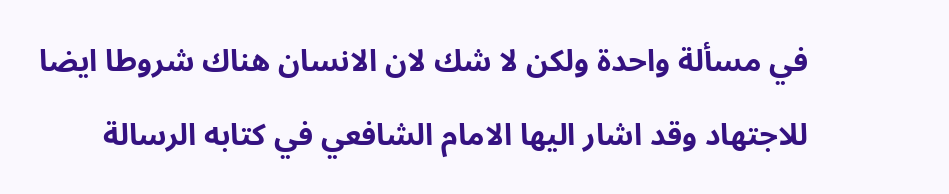في مسألة واحدة ولكن لا شك لان الانسان هناك شروطا ايضا للاجتهاد وقد اشار اليها الامام الشافعي في كتابه الرسالة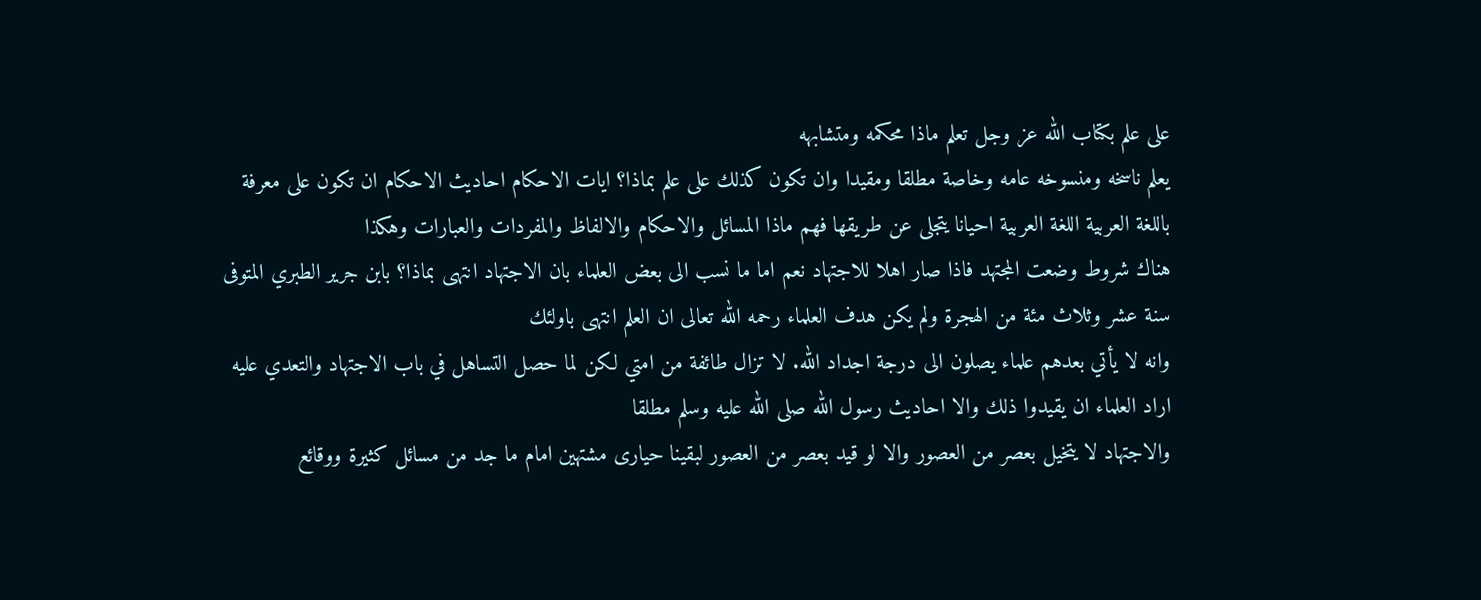على علم بكتاب الله عز وجل تعلم ماذا محكمه ومتشابهه
يعلم ناسخه ومنسوخه عامه وخاصة مطلقا ومقيدا وان تكون كذلك على علم بماذا؟ ايات الاحكام احاديث الاحكام ان تكون على معرفة باللغة العربية اللغة العربية احيانا يتجلى عن طريقها فهم ماذا المسائل والاحكام والالفاظ والمفردات والعبارات وهكذا
هناك شروط وضعت المجتهد فاذا صار اهلا للاجتهاد نعم اما ما نسب الى بعض العلماء بان الاجتهاد انتهى بماذا؟ بابن جرير الطبري المتوفى سنة عشر وثلاث مئة من الهجرة ولم يكن هدف العلماء رحمه الله تعالى ان العلم انتهى باولئك
وانه لا يأتي بعدهم علماء يصلون الى درجة اجداد الله. لا تزال طائفة من امتي لكن لما حصل التساهل في باب الاجتهاد والتعدي عليه اراد العلماء ان يقيدوا ذلك والا احاديث رسول الله صلى الله عليه وسلم مطلقا
والاجتهاد لا يتخيل بعصر من العصور والا لو قيد بعصر من العصور لبقينا حيارى مشتهين امام ما جد من مسائل كثيرة ووقائع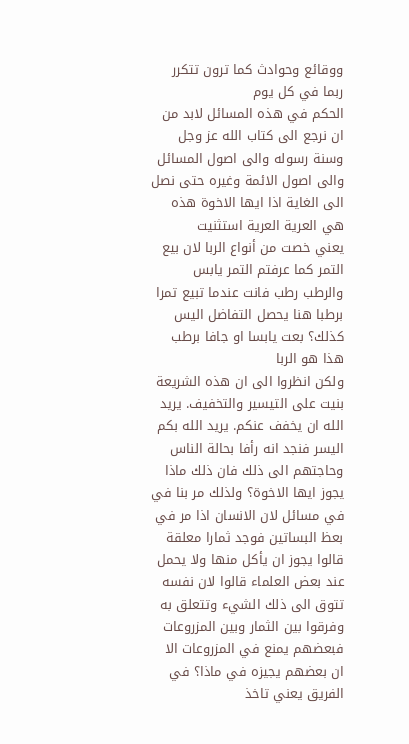ووقائع وحوادث كما ترون تتكرر ربما في كل يوم
الحكم في هذه المسائل لابد من ان نرجع الى كتاب الله عز وجل وسنة رسوله والى اصول المسائل والى اصول الائمة وغيره حتى نصل الى الغاية اذا ايها الاخوة هذه هي العرية العرية استثنيت
يعني خصت من أنواع الربا لان بيع التمر كما عرفتم التمر يابس والرطب رطب فانت عندما تبيع تمرا برطبا هنا يحصل التفاضل اليس كذلك؟ بعت يابسا او جافا برطب هذا هو الربا
ولكن انظروا الى ان هذه الشريعة بنيت على التيسير والتخفيف. يريد الله ان يخفف عنكم. يريد الله بكم اليسر فنجد انه رأفا بحالة الناس وحاجتهم الى ذلك فان ذلك ماذا يجوز ايها الاخوة؟ ولذلك مر بنا في
في مسائل لان الانسان اذا مر في بعظ البساتين فوجد ثمارا معلقة قالوا يجوز ان يأكل منها ولا يحمل عند بعض العلماء قالوا لان نفسه تتوق الى ذلك الشيء وتتعلق به وفرقوا بين الثمار وبين المزروعات
فبعضهم يمنع في المزروعات الا ان بعضهم يجيزه في ماذا؟ في الفريق يعني تاخذ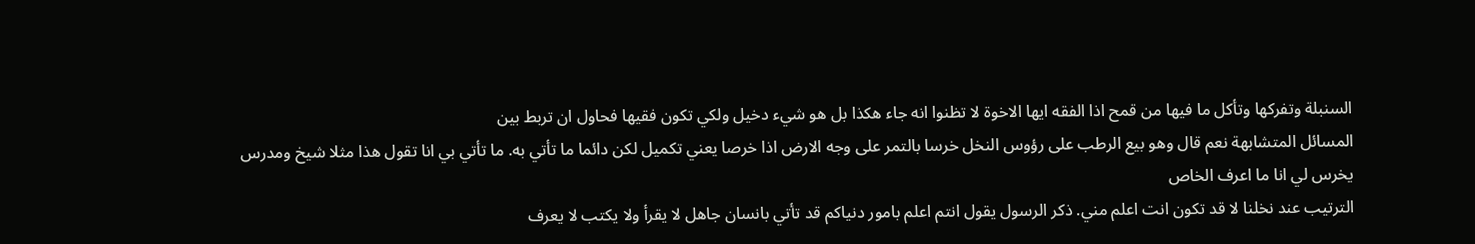السنبلة وتفركها وتأكل ما فيها من قمح اذا الفقه ايها الاخوة لا تظنوا انه جاء هكذا بل هو شيء دخيل ولكي تكون فقيها فحاول ان تربط بين
المسائل المتشابهة نعم قال وهو بيع الرطب على رؤوس النخل خرسا بالتمر على وجه الارض اذا خرصا يعني تكميل لكن دائما ما تأتي به. ما تأتي بي انا تقول هذا مثلا شيخ ومدرس يخرس لي انا ما اعرف الخاص
الترتيب عند نخلنا لا قد تكون انت اعلم مني. ذكر الرسول يقول انتم اعلم بامور دنياكم قد تأتي بانسان جاهل لا يقرأ ولا يكتب لا يعرف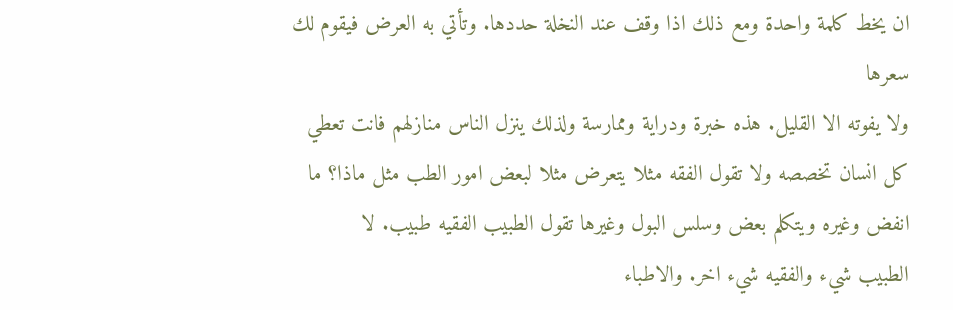ان يخط كلمة واحدة ومع ذلك اذا وقف عند النخلة حددها. وتأتي به العرض فيقوم لك سعرها
ولا يفوته الا القليل. هذه خبرة ودراية وممارسة ولذلك ينزل الناس منازلهم فانت تعطي كل انسان تخصصه ولا تقول الفقه مثلا يتعرض مثلا لبعض امور الطب مثل ماذا؟ ما انفض وغيره ويتكلم بعض وسلس البول وغيرها تقول الطبيب الفقيه طبيب. لا
الطبيب شيء والفقيه شيء اخر. والاطباء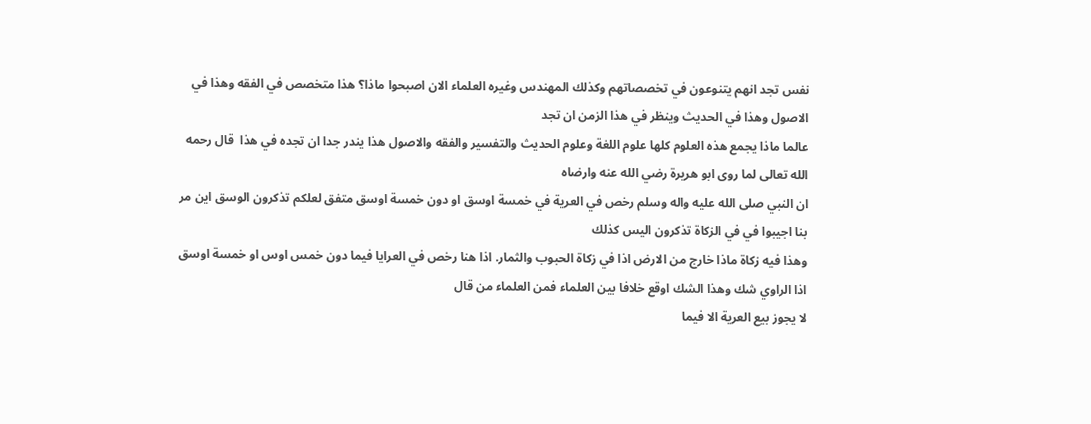نفس تجد انهم يتنوعون في تخصصاتهم وكذلك المهندس وغيره العلماء الان اصبحوا ماذا؟ هذا متخصص في الفقه وهذا في الاصول وهذا في الحديث وينظر في هذا الزمن ان تجد
عالما ماذا يجمع هذه العلوم كلها علوم اللغة وعلوم الحديث والتفسير والفقه والاصول هذا يندر جدا ان تجده في هذا  قال رحمه الله تعالى لما روى ابو هريرة رضي الله عنه وارضاه
ان النبي صلى الله عليه واله وسلم رخص في العرية في خمسة اوسق او دون خمسة اوسق متفق لعلكم تذكرون الوسق اين مر بنا اجيبوا في في الزكاة تذكرون اليس كذلك
وهذا فيه زكاة ماذا خارج من الارض اذا في زكاة الحبوب والثمار. اذا هنا رخص في العرايا فيما دون خمس اوس او خمسة اوسق اذا الراوي شك وهذا الشك اوقع خلافا بين العلماء فمن العلماء من قال
لا يجوز بيع العرية الا فيما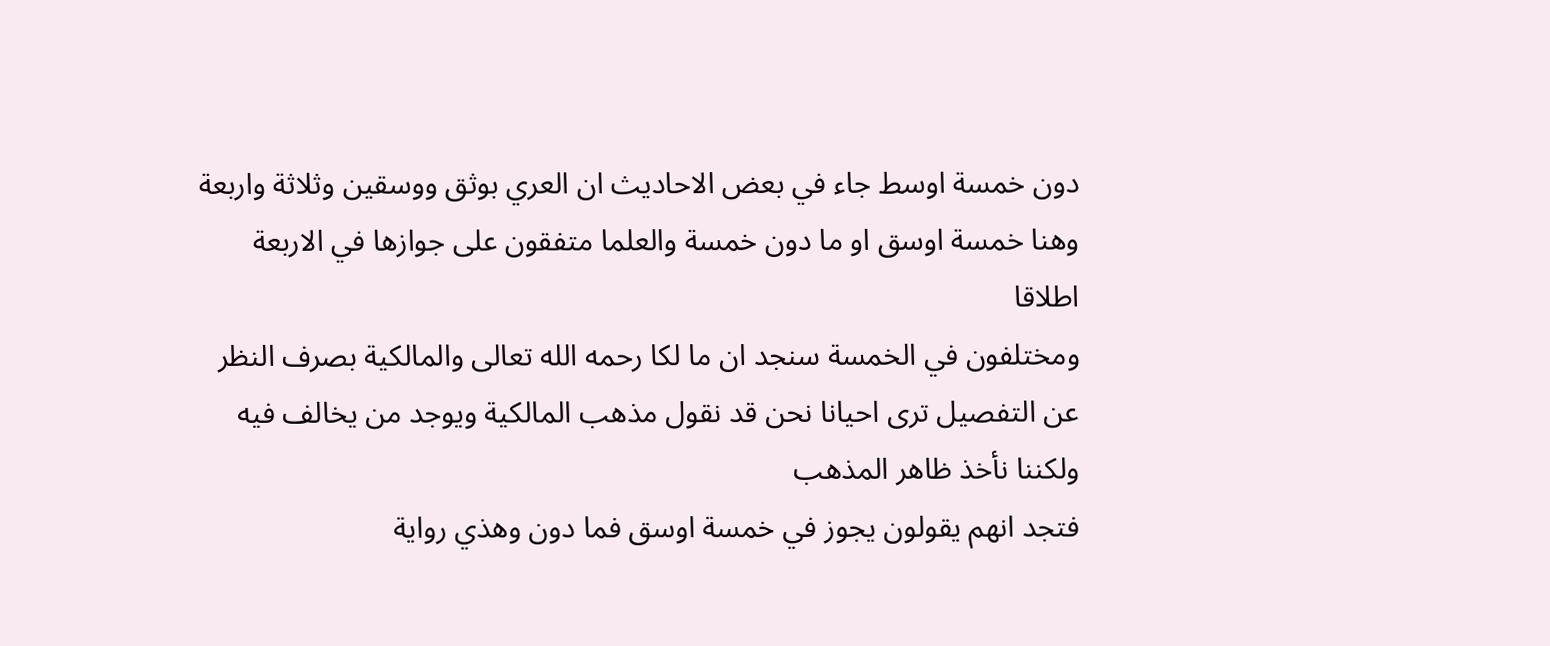دون خمسة اوسط جاء في بعض الاحاديث ان العري بوثق ووسقين وثلاثة واربعة وهنا خمسة اوسق او ما دون خمسة والعلما متفقون على جوازها في الاربعة اطلاقا
ومختلفون في الخمسة سنجد ان ما لكا رحمه الله تعالى والمالكية بصرف النظر عن التفصيل ترى احيانا نحن قد نقول مذهب المالكية ويوجد من يخالف فيه ولكننا نأخذ ظاهر المذهب
فتجد انهم يقولون يجوز في خمسة اوسق فما دون وهذي رواية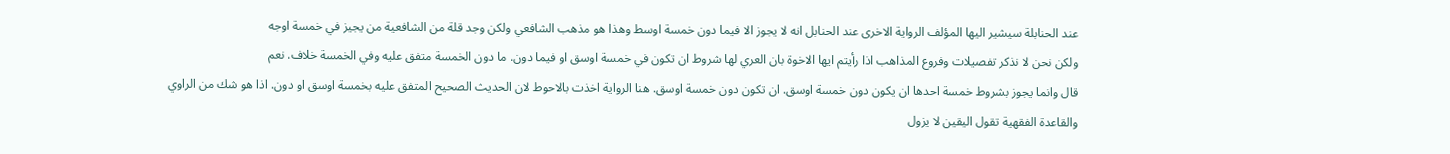عند الحنابلة سيشير اليها المؤلف الرواية الاخرى عند الحنابل انه لا يجوز الا فيما دون خمسة اوسط وهذا هو مذهب الشافعي ولكن وجد قلة من الشافعية من يجيز في خمسة اوجه
ولكن نحن لا نذكر تفصيلات وفروع المذاهب اذا رأيتم ايها الاخوة بان العري لها شروط ان تكون في خمسة اوسق او فيما دون. ما دون الخمسة متفق عليه وفي الخمسة خلاف. نعم
قال وانما يجوز بشروط خمسة احدها ان يكون دون خمسة اوسق. ان تكون دون خمسة اوسق. هنا الرواية اخذت بالاحوط لان الحديث الصحيح المتفق عليه بخمسة اوسق او دون. اذا هو شك من الراوي
والقاعدة الفقهية تقول اليقين لا يزول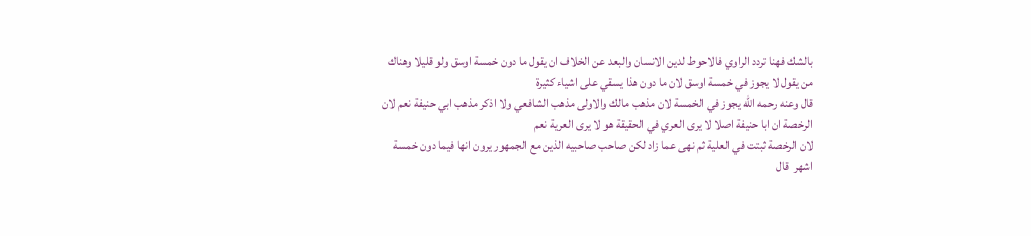بالشك فهنا تردد الراوي فالاحوط لدين الانسان والبعد عن الخلاف ان يقول ما دون خمسة اوسق ولو قليلا وهناك من يقول لا يجوز في خمسة اوسق لان ما دون هذا يسقي على اشياء كثيرة
قال وعنه رحمه الله يجوز في الخمسة لان مذهب مالك والاولى مذهب الشافعي ولا اذكر مذهب ابي حنيفة نعم لان الرخصة ان ابا حنيفة اصلا لا يرى العري في الحقيقة هو لا يرى العرية نعم
لان الرخصة ثبتت في العلية ثم نهى عما زاد لكن صاحب صاحبيه الذين مع الجمهور يرون انها فيما دون خمسة اشهر  قال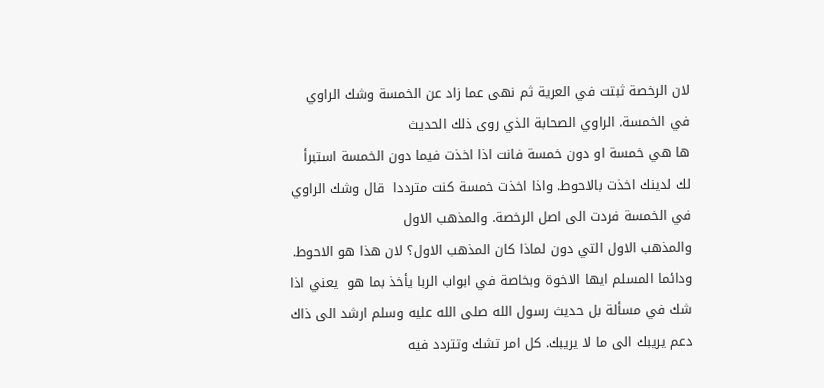لان الرخصة ثبتت في العرية ثم نهى عما زاد عن الخمسة وشك الراوي في الخمسة. الراوي الصحابة الذي روى ذلك الحديث
ها هي خمسة او دون خمسة فانت اذا اخذت فيما دون الخمسة استبرأ لك لدينك اخذت بالاحوط. واذا اخذت خمسة كنت مترددا  قال وشك الراوي في الخمسة فردت الى اصل الرخصة. والمذهب الاول
والمذهب الاول التي دون لماذا كان المذهب الاول؟ لان هذا هو الاحوط. ودائما المسلم ايها الاخوة وبخاصة في ابواب الربا يأخذ بما هو  يعني اذا شك في مسألة بل حديث رسول الله صلى الله عليه وسلم ارشد الى ذاك دعم يريبك الى ما لا يريبك. كل امر تشك وتتردد فيه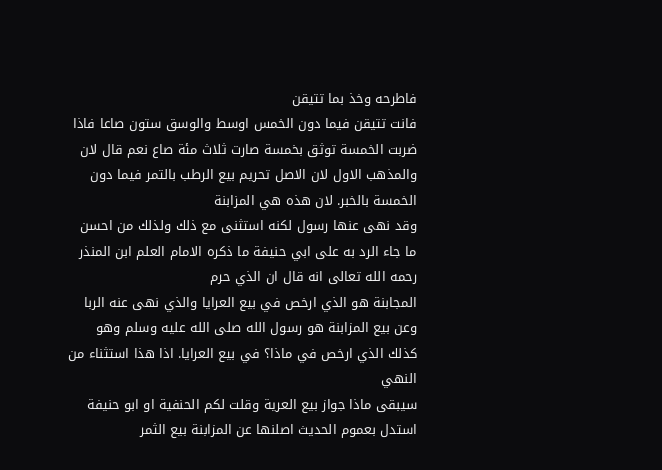فاطرحه وخذ بما تتيقن
فانت تتيقن فيما دون الخمس اوسط والوسق ستون صاعا فاذا ضربت الخمسة توثق بخمسة صارت ثلاث مئة صاع نعم قال لان والمذهب الاول لان الاصل تحريم بيع الرطب بالتمر فيما دون الخمسة بالخبر. لان هذه هي المزابنة
وقد نهى عنها رسول لكنه استثنى مع ذلك ولذلك من احسن ما جاء الرد به على ابي حنيفة ما ذكره الامام العلم ابن المنذر رحمه الله تعالى انه قال ان الذي حرم
المجابنة هو الذي ارخص في بيع العرايا والذي نهى عنه الربا وعن بيع المزابنة هو رسول الله صلى الله عليه وسلم وهو كذلك الذي ارخص في ماذا؟ في بيع العرايا. اذا هذا استثناء من النهي
سيبقى ماذا جواز بيع العرية وقلت لكم الحنفية او ابو حنيفة استدل بعموم الحديث اصلنها عن المزابنة بيع الثمر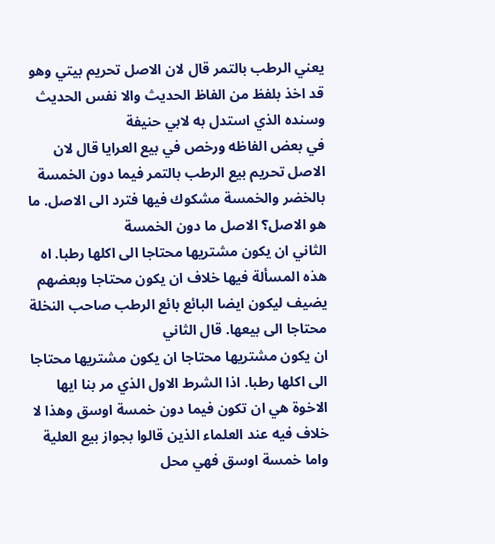يعني الرطب بالتمر قال لان الاصل تحريم بيتي وهو قد اخذ بلفظ من الفاظ الحديث والا نفس الحديث وسنده الذي استدل به لابي حنيفة
في بعض الفاظه ورخص في بيع العرايا قال لان الاصل تحريم بيع الرطب بالتمر فيما دون الخمسة بالخضر والخمسة مشكوك فيها فترد الى الاصل. ما هو الاصل؟ الاصل ما دون الخمسة
الثاني ان يكون مشتريها محتاجا الى اكلها رطبا. اه هذه المسألة فيها خلاف ان يكون محتاجا وبعضهم يضيف ليكون ايضا البائع بائع الرطب صاحب النخلة محتاجا الى بيعها. قال الثاني
ان يكون مشتريها محتاجا ان يكون مشتريها محتاجا الى اكلها رطبا. اذا الشرط الاول الذي مر بنا ايها الاخوة هي ان تكون فيما دون خمسة اوسق وهذا لا خلاف فيه عند العلماء الذين قالوا بجواز بيع العلية
واما خمسة اوسق فهي محل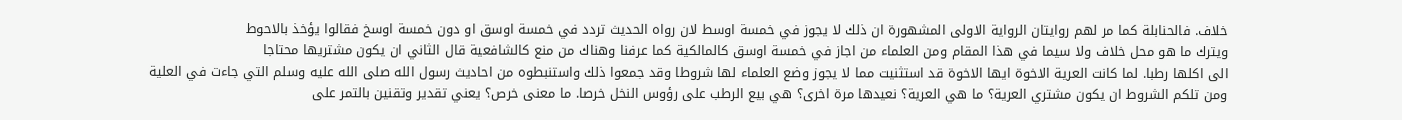خلاف. فالحنابلة كما مر لهم روايتان الرواية الاولى المشهورة ان ذلك لا يجوز في خمسة اوسط لان رواه الحديث تردد في خمسة اوسق او دون خمسة اوسخ فقالوا يؤخذ بالاحوط
ويترك ما هو محل خلاف ولا سيما في هذا المقام ومن العلماء من اجاز في خمسة اوسق كالمالكية كما عرفنا وهناك من منع كالشافعية قال الثاني ان يكون مشتريها محتاجا
الى اكلها رطبا. لما كانت العرية الاخوة ايها الاخوة قد استثنيت مما لا يجوز وضع العلماء لها شروطا وقد جمعوا ذلك واستنبطوه من احاديث رسول الله صلى الله عليه وسلم التي جاءت في العلية
ومن تلكم الشروط ان يكون مشتري العرية؟ ما هي العرية؟ نعيدها مرة اخرى؟ هي بيع الرطب على رؤوس النخل خرصا. ما معنى خرص؟ يعني تقدير وتقنين بالتمر على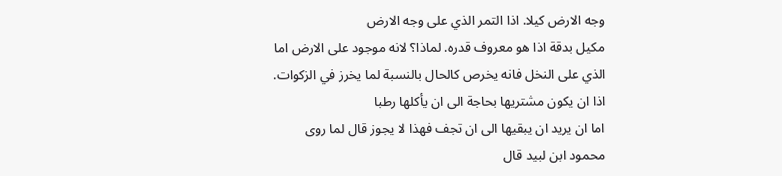وجه الارض كيلا. اذا التمر الذي على وجه الارض
مكيل بدقة اذا هو معروف قدره. لماذا؟ لانه موجود على الارض اما الذي على النخل فانه يخرص كالحال بالنسبة لما يخرز في الزكوات. اذا ان يكون مشتريها بحاجة الى ان يأكلها رطبا
اما ان يريد ان يبقيها الى ان تجف فهذا لا يجوز قال لما روى محمود ابن لبيد قال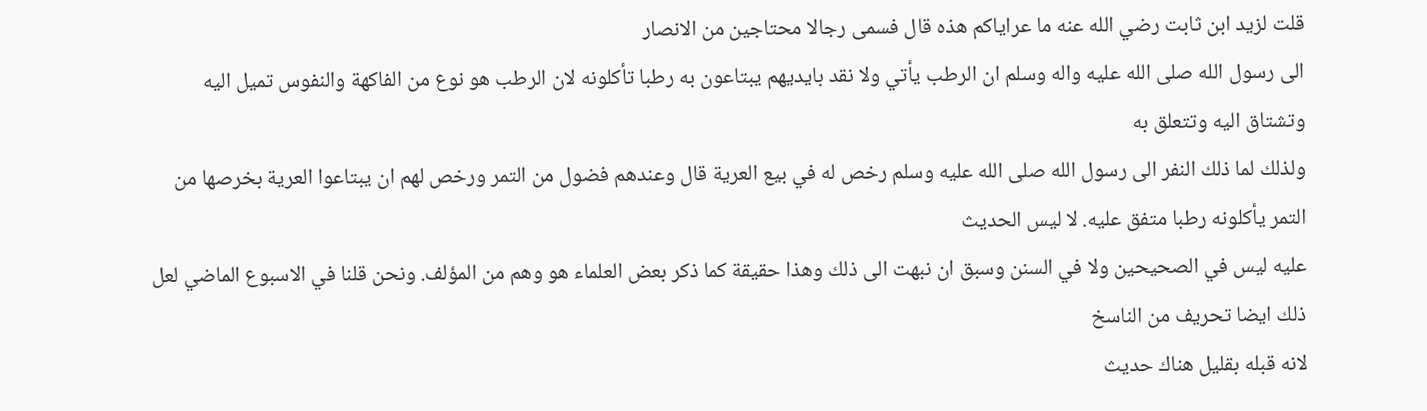قلت لزيد ابن ثابت رضي الله عنه ما عراياكم هذه قال فسمى رجالا محتاجين من الانصار
الى رسول الله صلى الله عليه واله وسلم ان الرطب يأتي ولا نقد بايديهم يبتاعون به رطبا تأكلونه لان الرطب هو نوع من الفاكهة والنفوس تميل اليه وتشتاق اليه وتتعلق به
ولذلك لما ذلك النفر الى رسول الله صلى الله عليه وسلم رخص له في بيع العرية قال وعندهم فضول من التمر ورخص لهم ان يبتاعوا العرية بخرصها من التمر يأكلونه رطبا متفق عليه. لا ليس الحديث
عليه ليس في الصحيحين ولا في السنن وسبق ان نبهت الى ذلك وهذا حقيقة كما ذكر بعض العلماء هو وهم من المؤلف. ونحن قلنا في الاسبوع الماضي لعل ذلك ايضا تحريف من الناسخ
لانه قبله بقليل هناك حديث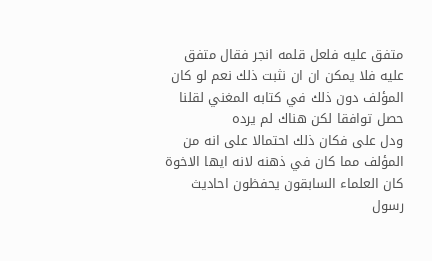متفق عليه فلعل قلمه انجر فقال متفق عليه فلا يمكن ان ان نثبت ذلك نعم لو كان المؤلف دون ذلك في كتابه المغني لقلنا حصل توافقا لكن هناك لم يرده
ودل على فكان ذلك احتمالا على انه من المؤلف مما كان في ذهنه لانه ايها الاخوة كان العلماء السابقون يحفظون احاديث رسول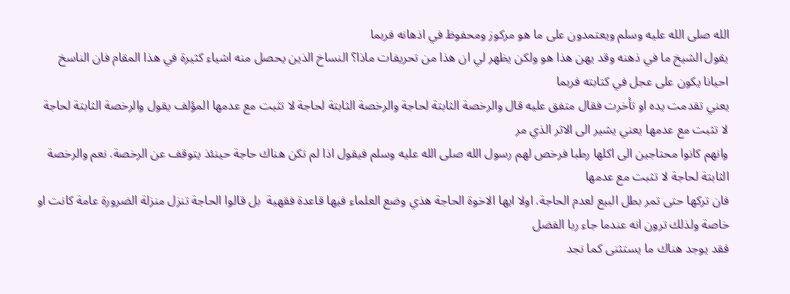الله صلى الله عليه وسلم ويعتمدون على ما هو مركوز ومحفوظ في اذهانه فربما
يقول الشيخ ما في ذهنه وقد يهن هذا هو ولكن يظهر لي ان هذا من تحريفات ماذا؟ النساخ الذين يحصل منه اشياء كثيرة في هذا المقام فان الناسخ احيانا يكون على عجل في كتابته فربما
يعني تقدمت يده او تأخرت فقال متفق عليه قال والرخصة الثابتة لحاجة والرخصة الثابتة لحاجة لا تثبت مع عدمها المؤلف يقول والرخصة الثابتة لحاجة لا تثبت مع عدمها يعني يشير الى الاثر الذي مر
وانهم كانوا محتاجين الى اكلها رطبا فرخص لهم رسول الله صلى الله عليه وسلم فيقول اذا لم تكن هناك حاجة حينئذ يتوقف عن الرخصة. نعم والرخصة الثابتة لحاجة لا تثبت مع عدمها
فان تركها حتى تمر بطل البيع لعدم الحاجة. اولا ايها الاخوة الحاجة هذي وضع العلماء فيها قاعدة فقهية  بل قالوا الحاجة تنزل منزلة الضرورة عامة كانت او خاصة ولذلك ترون انه عندما جاء ربا الفضل
فقد يوجد هناك ما يستثنى كما نجد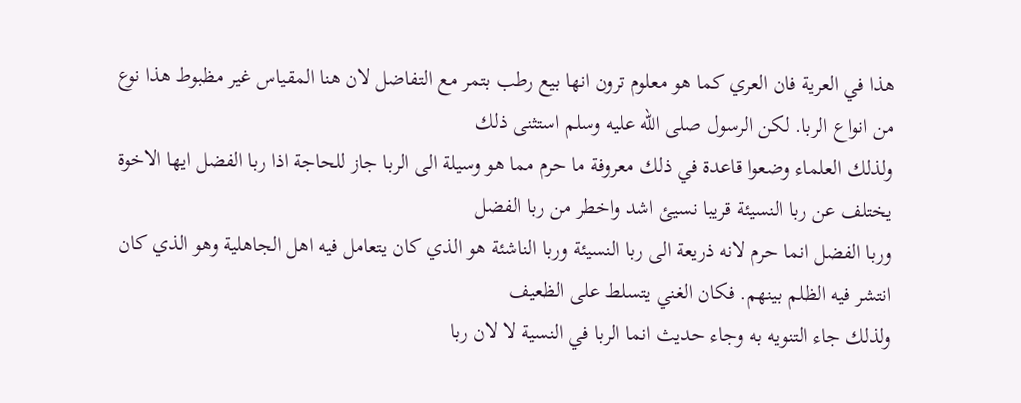هذا في العرية فان العري كما هو معلوم ترون انها بيع رطب بتمر مع التفاضل لان هنا المقياس غير مظبوط هذا نوع من انواع الربا. لكن الرسول صلى الله عليه وسلم استثنى ذلك
ولذلك العلماء وضعوا قاعدة في ذلك معروفة ما حرم مما هو وسيلة الى الربا جاز للحاجة اذا ربا الفضل ايها الاخوة يختلف عن ربا النسيئة قريبا نسيئ اشد واخطر من ربا الفضل
وربا الفضل انما حرم لانه ذريعة الى ربا النسيئة وربا الناشئة هو الذي كان يتعامل فيه اهل الجاهلية وهو الذي كان انتشر فيه الظلم بينهم. فكان الغني يتسلط على الظعيف
ولذلك جاء التنويه به وجاء حديث انما الربا في النسية لا لان ربا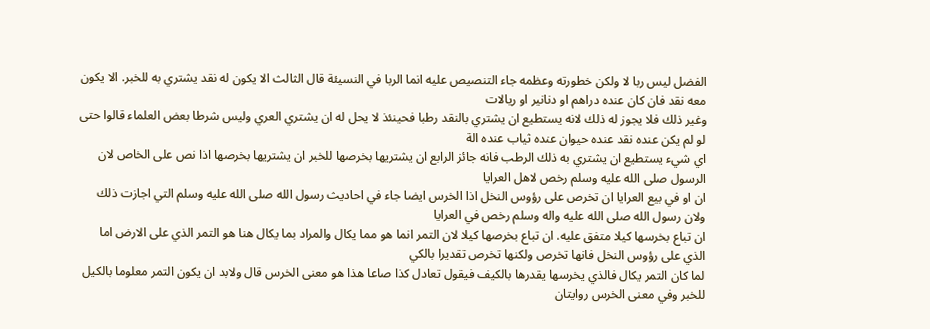الفضل ليس ربا لا ولكن خطورته وعظمه جاء التنصيص عليه انما الربا في النسيئة قال الثالث الا يكون له نقد يشتري به للخبر. الا يكون معه نقد فان كان عنده دراهم او دنانير او ريالات
وغير ذلك فلا يجوز له ذلك لانه يستطيع ان يشتري بالنقد رطبا فحينئذ لا يحل له ان يشتري العري وليس شرطا بعض العلماء قالوا حتى لو لم يكن عنده نقد عنده حيوان عنده ثياب عنده الة
اي شيء يستطيع ان يشتري به ذلك الرطب فانه جائز الرابع ان يشتريها بخرصها للخبر ان يشتريها بخرصها اذا نص على الخاص لان الرسول صلى الله عليه وسلم رخص لاهل العرايا
ان او في بيع العرايا ان تخرص على رؤوس النخل اذا الخرس ايضا جاء في احاديث رسول الله صلى الله عليه وسلم التي اجازت ذلك ولان رسول الله صلى الله عليه واله وسلم رخص في العرايا
ان تباع بخرسها كيلا متفق عليه. ان تباع بخرصها كيلا لان التمر انما هو مما يكال والمراد بما يكال هنا هو التمر الذي على الارض اما الذي على رؤوس النخل فانها تخرص ولكنها تخرص تقديرا بالكي
لما كان التمر يكال فالذي يخرسها يقدرها بالكيف فيقول تعادل كذا صاعا هذا هو معنى الخرس قال ولابد ان يكون التمر معلوما بالكيل للخبر وفي معنى الخرس روايتان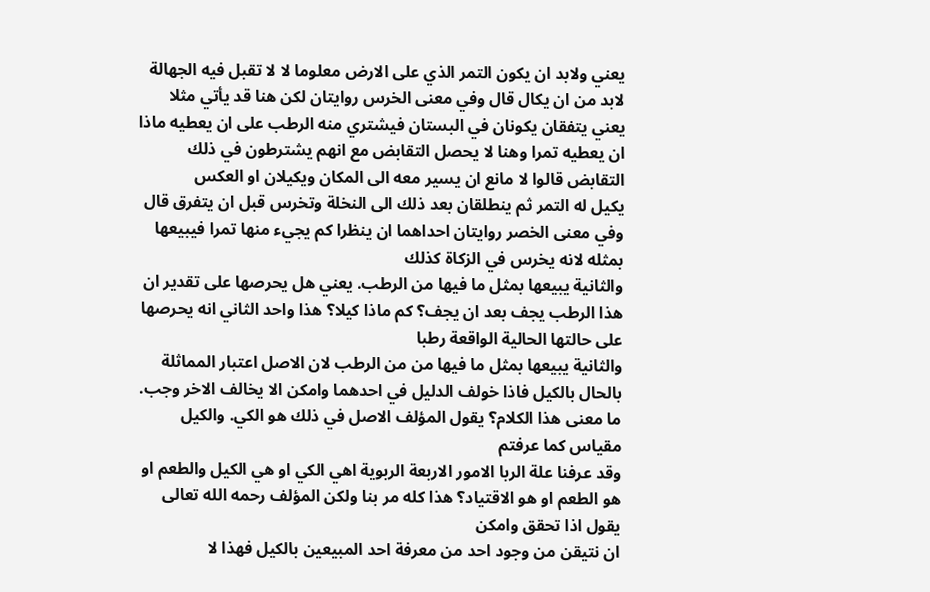يعني ولابد ان يكون التمر الذي على الارض معلوما لا لا تقبل فيه الجهالة
لابد من ان يكال قال وفي معنى الخرس روايتان لكن هنا قد يأتي مثلا يعني يتفقان يكونان في البستان فيشتري منه الرطب على ان يعطيه ماذا ان يعطيه تمرا وهنا لا يحصل التقابض مع انهم يشترطون في ذلك التقابض قالوا لا مانع ان يسير معه الى المكان ويكيلان او العكس
يكيل له التمر ثم ينطلقان بعد ذلك الى النخلة وتخرس قبل ان يتفرق قال وفي معنى الخصر روايتان احداهما ان ينظرا كم يجيء منها تمرا فيبيعها بمثله لانه يخرس في الزكاة كذلك
والثانية يبيعها بمثل ما فيها من الرطب. يعني هل يحرصها على تقدير ان هذا الرطب يجف بعد ان يجف؟ كم ماذا كيلا؟ هذا واحد الثاني انه يحرصها على حالتها الحالية الواقعة رطبا
والثانية يبيعها بمثل ما فيها من من الرطب لان الاصل اعتبار المماثلة بالحال بالكيل فاذا خولف الدليل في احدهما وامكن الا يخالف الاخر وجب. ما معنى هذا الكلام؟ يقول المؤلف الاصل في ذلك هو الكي. والكيل مقياس كما عرفتم
وقد عرفنا علة الربا الامور الاربعة الربوية اهي الكي او هي الكيل والطعم او هو الطعم او هو الاقتياد؟ هذا كله مر بنا ولكن المؤلف رحمه الله تعالى يقول اذا تحقق وامكن
ان نتيقن من وجود احد من معرفة احد المبيعين بالكيل فهذا لا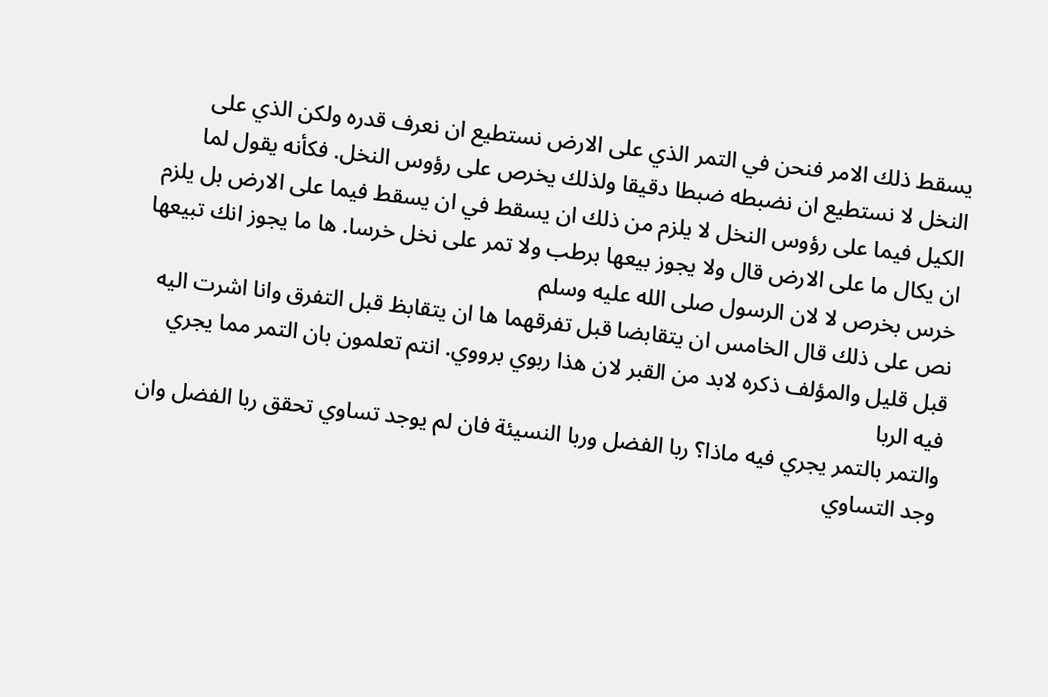يسقط ذلك الامر فنحن في التمر الذي على الارض نستطيع ان نعرف قدره ولكن الذي على النخل لا نستطيع ان نضبطه ضبطا دقيقا ولذلك يخرص على رؤوس النخل. فكأنه يقول لما
الكيل فيما على رؤوس النخل لا يلزم من ذلك ان يسقط في ان يسقط فيما على الارض بل يلزم ان يكال ما على الارض قال ولا يجوز بيعها برطب ولا تمر على نخل خرسا. ها ما يجوز انك تبيعها خرس بخرص لا لان الرسول صلى الله عليه وسلم
نص على ذلك قال الخامس ان يتقابضا قبل تفرقهما ها ان يتقابظ قبل التفرق وانا اشرت اليه قبل قليل والمؤلف ذكره لابد من القبر لان هذا ربوي برووي. انتم تعلمون بان التمر مما يجري فيه الربا
والتمر بالتمر يجري فيه ماذا؟ ربا الفضل وربا النسيئة فان لم يوجد تساوي تحقق ربا الفضل وان وجد التساوي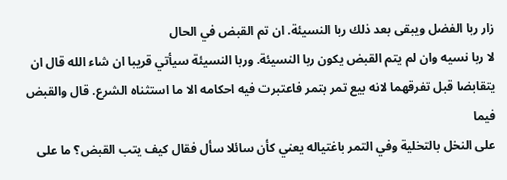زار ربا الفضل ويبقى بعد ذلك ربا النسيئة. ان تم القبض في الحال
لا ربا نسيه وان لم يتم القبض يكون ربا النسيئة. وربا النسيئة سيأتي قريبا ان شاء الله قال ان يتقابضا قبل تفرقهما لانه بيع تمر بتمر فاعتبرت فيه احكامه الا ما استثناه الشرع. قال والقبض فيما
على النخل بالتخلية وفي التمر باغتياله يعني كأن سائلا سأل فقال كيف يتب القبض؟ ما على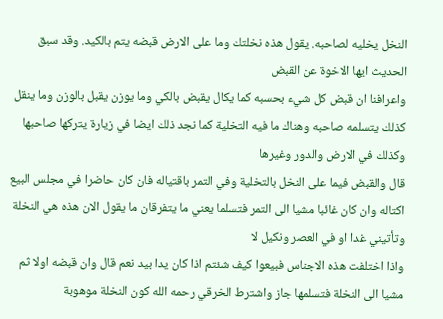النخل يخليه لصاحبه. يقول هذه نخلتك وما على الارض قبضه يتم بالكيد. وقد سبق الحديث ايها الاخوة عن القبض
واعرافنا ان قبض كل شيء بحسبه كما يكال يقبض بالكي وما يوزن يقبل بالوزن وما ينقل كذلك يتسلمه صاحبه وهناك ما فيه التخلية كما نجد ذلك ايضا في زيارة يتركها صاحبها وكذلك في الارض والدور وغيرها
قال والقبض فيما على النخل بالتخلية وفي التمر باقتياله فان كان حاضرا في مجلس البيع اكتاله وان كان غائبا مشيا الى التمر فتسلما يعني ما يتفرقان ما يقول الان هذه هي النخلة وتأتيني غدا او في العصر ونكيل لا
واذا اختلفت هذه الاجناس فبيعوا كيف شئتم اذا كان يدا بيد نعم قال وان قبضه اولا ثم مشيا الى النخلة فتسلمها جاز واشترط الخرقي رحمه الله كون النخلة موهوبة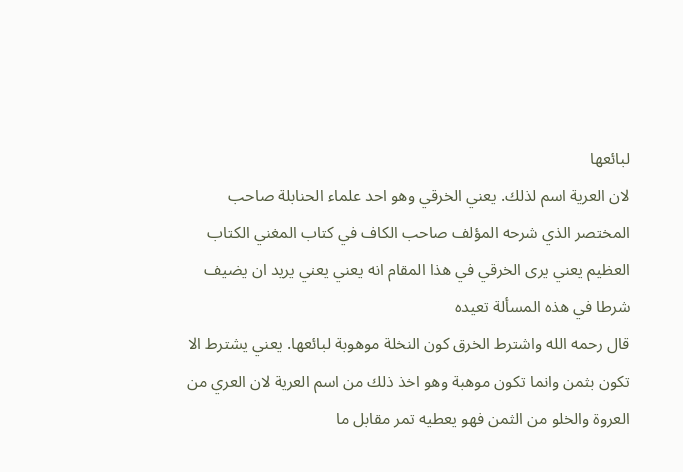لبائعها
لان العرية اسم لذلك. يعني الخرقي وهو احد علماء الحنابلة صاحب المختصر الذي شرحه المؤلف صاحب الكاف في كتاب المغني الكتاب العظيم يعني يرى الخرقي في هذا المقام انه يعني يعني يريد ان يضيف شرطا في هذه المسألة تعيده
قال رحمه الله واشترط الخرق كون النخلة موهوبة لبائعها. يعني يشترط الا تكون بثمن وانما تكون موهبة وهو اخذ ذلك من اسم العرية لان العري من العروة والخلو من الثمن فهو يعطيه تمر مقابل ما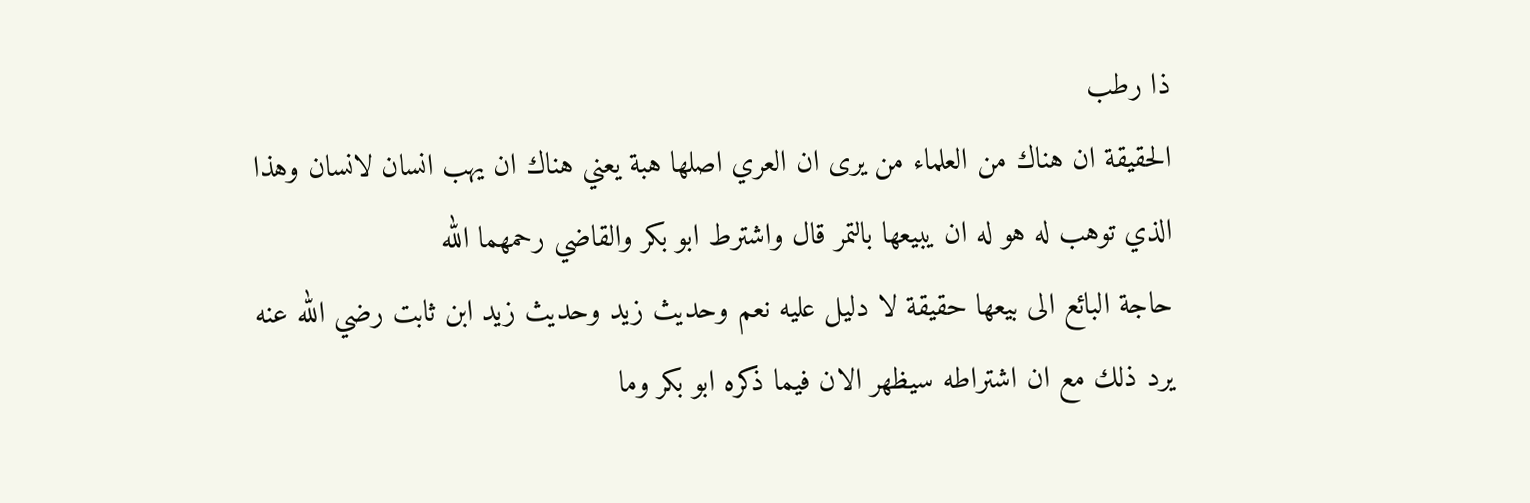ذا رطب
الحقيقة ان هناك من العلماء من يرى ان العري اصلها هبة يعني هناك ان يهب انسان لانسان وهذا الذي توهب له هو له ان يبيعها بالتمر قال واشترط ابو بكر والقاضي رحمهما الله
حاجة البائع الى بيعها حقيقة لا دليل عليه نعم وحديث زيد وحديث زيد ابن ثابت رضي الله عنه يرد ذلك مع ان اشتراطه سيظهر الان فيما ذكره ابو بكر وما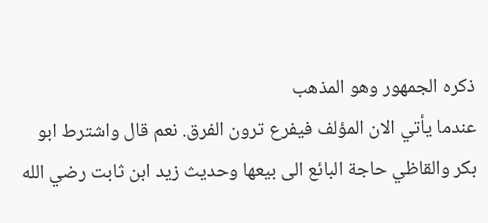ذكره الجمهور وهو المذهب
عندما يأتي الان المؤلف فيفرع ترون الفرق. نعم قال واشترط ابو بكر والقاظي حاجة البائع الى بيعها وحديث زيد ابن ثابت رضي الله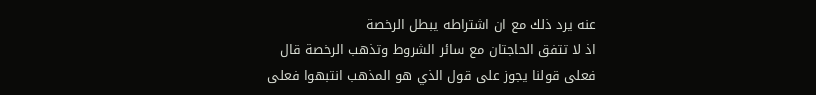عنه يرد ذلك مع ان اشتراطه يبطل الرخصة
اذ لا تتفق الحاجتان مع سائر الشروط وتذهب الرخصة قال فعلى قولنا يجوز على قول الذي هو المذهب انتبهوا فعلى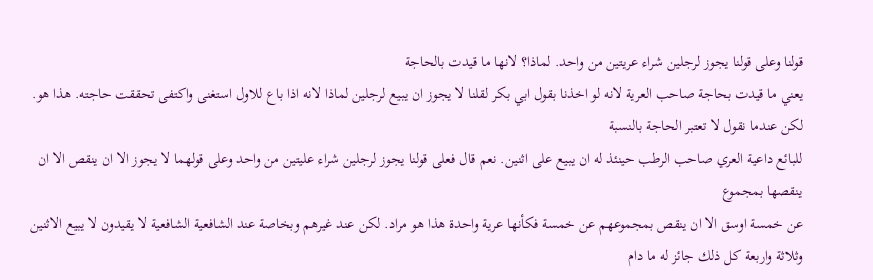قولنا وعلى قولنا يجوز لرجلين شراء عريتين من واحد. لماذا؟ لانها ما قيدت بالحاجة
يعني ما قيدت بحاجة صاحب العرية لانه لو اخذنا بقول ابي بكر لقلنا لا يجوز ان يبيع لرجلين لماذا لانه اذا باع للاول استغنى واكتفى تحققت حاجته. هذا هو. لكن عندما نقول لا تعتبر الحاجة بالنسبة
للبائع داعية العري صاحب الرطب حينئذ له ان يبيع على اثنين. نعم قال فعلى قولنا يجوز لرجلين شراء عليتين من واحد وعلى قولهما لا يجوز الا ان ينقص الا ان ينقصها بمجموع
عن خمسة اوسق الا ان ينقص بمجموعهم عن خمسة فكأنها عرية واحدة هذا هو مراد. لكن عند غيرهم وبخاصة عند الشافعية الشافعية لا يقيدون لا يبيع الاثنين وثلاثة واربعة كل ذلك جائز له ما دام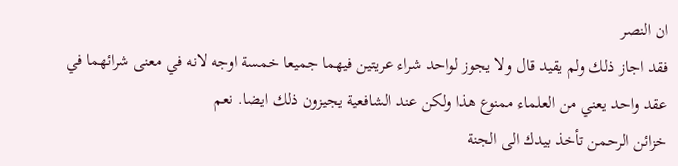ان النصر
فقد اجاز ذلك ولم يقيد قال ولا يجوز لواحد شراء عريتين فيهما جميعا خمسة اوجه لانه في معنى شرائهما في عقد واحد يعني من العلماء ممنوع هذا ولكن عند الشافعية يجيزون ذلك ايضا. نعم
خزائن الرحمن تأخذ بيدك الى الجنة